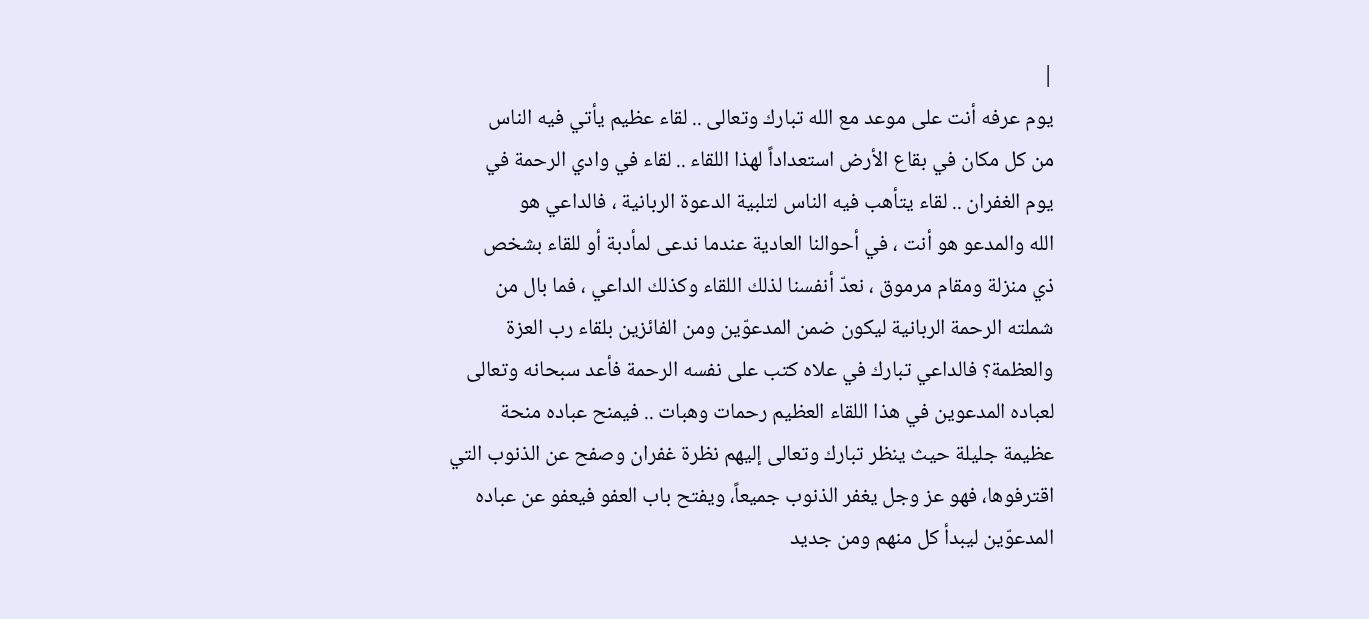|
يوم عرفه أنت على موعد مع الله تبارك وتعالى .. لقاء عظيم يأتي فيه الناس
من كل مكان في بقاع الأرض استعداداً لهذا اللقاء .. لقاء في وادي الرحمة في
يوم الغفران .. لقاء يتأهب فيه الناس لتلبية الدعوة الربانية ، فالداعي هو
الله والمدعو هو أنت ، في أحوالنا العادية عندما ندعى لمأدبة أو للقاء بشخص
ذي منزلة ومقام مرموق ، نعدّ أنفسنا لذلك اللقاء وكذلك الداعي ، فما بال من
شملته الرحمة الربانية ليكون ضمن المدعوّين ومن الفائزين بلقاء رب العزة
والعظمة؟ فالداعي تبارك في علاه كتب على نفسه الرحمة فأعد سبحانه وتعالى
لعباده المدعوين في هذا اللقاء العظيم رحمات وهبات .. فيمنح عباده منحة
عظيمة جليلة حيث ينظر تبارك وتعالى إليهم نظرة غفران وصفح عن الذنوب التي
اقترفوها، فهو عز وجل يغفر الذنوب جميعاً، ويفتح باب العفو فيعفو عن عباده
المدعوّين ليبدأ كل منهم ومن جديد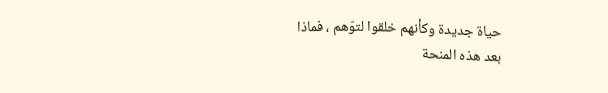حياة جديدة وكأنهم خلقوا لتوّهم ، فماذا
بعد هذه المنحة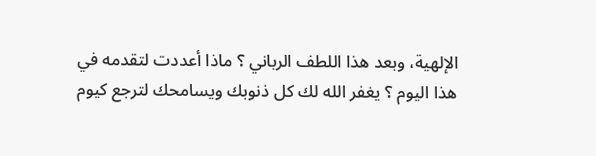الإلهية، وبعد هذا اللطف الرباني ؟ ماذا أعددت لتقدمه في
هذا اليوم ؟ يغفر الله لك كل ذنوبك ويسامحك لترجع كيوم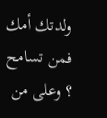ولدتك أمك فمن تسامح
؟ وعلى من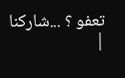تعفو ؟ ...شاركنا
|